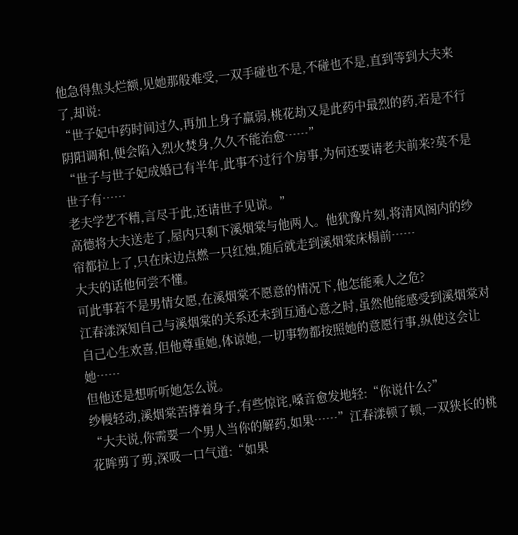他急得焦头烂额,见她那般难受,一双手碰也不是,不碰也不是,直到等到大夫来了,却说:
“世子妃中药时间过久,再加上身子羸弱,桃花劫又是此药中最烈的药,若是不行阴阳调和,便会陷入烈火焚身,久久不能治愈……”
“世子与世子妃成婚已有半年,此事不过行个房事,为何还要请老夫前来?莫不是世子有……
老夫学艺不精,言尽于此,还请世子见谅。”
高德将大夫送走了,屋内只剩下溪烟棠与他两人。他犹豫片刻,将清风阁内的纱帘都拉上了,只在床边点燃一只红烛,随后就走到溪烟棠床榻前……
大夫的话他何尝不懂。
可此事若不是男情女愿,在溪烟棠不愿意的情况下,他怎能乘人之危?
江春漾深知自己与溪烟棠的关系还未到互通心意之时,虽然他能感受到溪烟棠对自己心生欢喜,但他尊重她,体谅她,一切事物都按照她的意愿行事,纵使这会让她……
但他还是想听听她怎么说。
纱幔轻动,溪烟棠苦撑着身子,有些惊诧,嗓音愈发地轻:“你说什么?”
“大夫说,你需要一个男人当你的解药,如果……”江春漾顿了顿,一双狭长的桃花眸剪了剪,深吸一口气道:“如果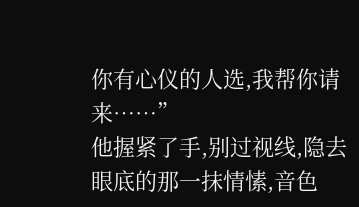你有心仪的人选,我帮你请来……”
他握紧了手,别过视线,隐去眼底的那一抹情愫,音色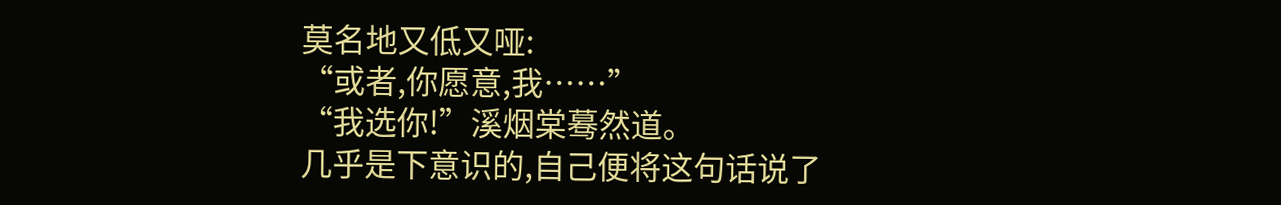莫名地又低又哑:
“或者,你愿意,我……”
“我选你!”溪烟棠蓦然道。
几乎是下意识的,自己便将这句话说了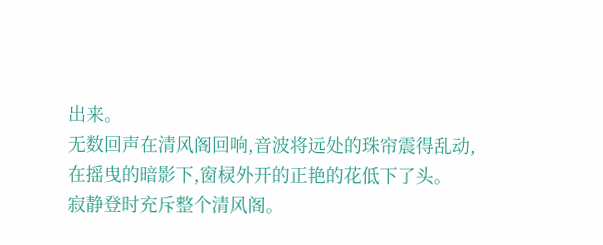出来。
无数回声在清风阁回响,音波将远处的珠帘震得乱动,在摇曳的暗影下,窗棂外开的正艳的花低下了头。
寂静登时充斥整个清风阁。